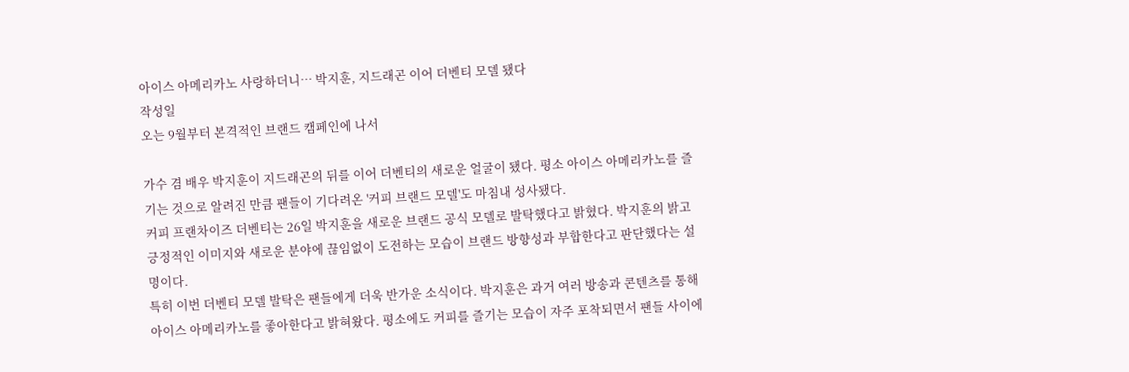아이스 아메리카노 사랑하더니… 박지훈, 지드래곤 이어 더벤티 모델 됐다
작성일
오는 9월부터 본격적인 브랜드 캠페인에 나서

가수 겸 배우 박지훈이 지드래곤의 뒤를 이어 더벤티의 새로운 얼굴이 됐다. 평소 아이스 아메리카노를 즐기는 것으로 알려진 만큼 팬들이 기다려온 '커피 브랜드 모델'도 마침내 성사됐다.
커피 프랜차이즈 더벤티는 26일 박지훈을 새로운 브랜드 공식 모델로 발탁했다고 밝혔다. 박지훈의 밝고 긍정적인 이미지와 새로운 분야에 끊임없이 도전하는 모습이 브랜드 방향성과 부합한다고 판단했다는 설명이다.
특히 이번 더벤티 모델 발탁은 팬들에게 더욱 반가운 소식이다. 박지훈은 과거 여러 방송과 콘텐츠를 통해 아이스 아메리카노를 좋아한다고 밝혀왔다. 평소에도 커피를 즐기는 모습이 자주 포착되면서 팬들 사이에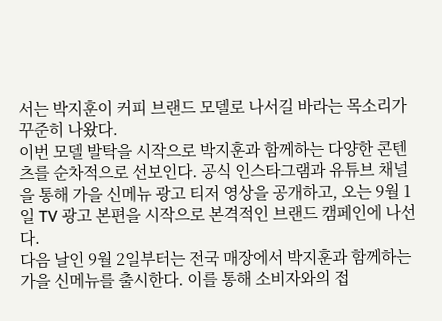서는 박지훈이 커피 브랜드 모델로 나서길 바라는 목소리가 꾸준히 나왔다.
이번 모델 발탁을 시작으로 박지훈과 함께하는 다양한 콘텐츠를 순차적으로 선보인다. 공식 인스타그램과 유튜브 채널을 통해 가을 신메뉴 광고 티저 영상을 공개하고, 오는 9월 1일 TV 광고 본편을 시작으로 본격적인 브랜드 캠페인에 나선다.
다음 날인 9월 2일부터는 전국 매장에서 박지훈과 함께하는 가을 신메뉴를 출시한다. 이를 통해 소비자와의 접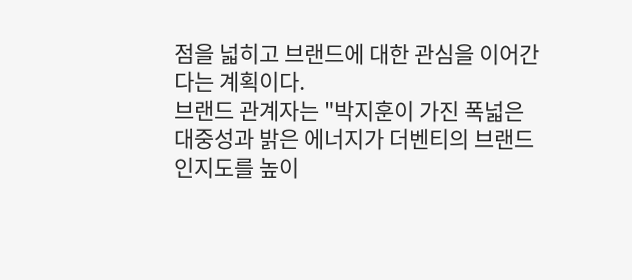점을 넓히고 브랜드에 대한 관심을 이어간다는 계획이다.
브랜드 관계자는 "박지훈이 가진 폭넓은 대중성과 밝은 에너지가 더벤티의 브랜드 인지도를 높이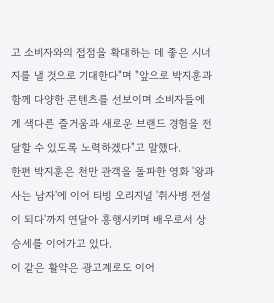고 소비자와의 접점을 확대하는 데 좋은 시너지를 낼 것으로 기대한다"며 "앞으로 박지훈과 함께 다양한 콘텐츠를 선보이며 소비자들에게 색다른 즐거움과 새로운 브랜드 경험을 전달할 수 있도록 노력하겠다"고 말했다.
한편 박지훈은 천만 관객을 돌파한 영화 '왕과 사는 남자'에 이어 티빙 오리지널 '취사병 전설이 되다'까지 연달아 흥행시키며 배우로서 상승세를 이어가고 있다.
이 같은 활약은 광고계로도 이어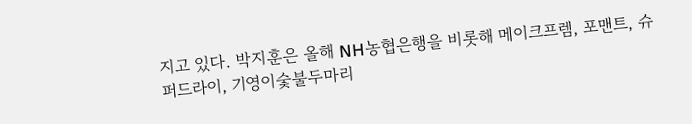지고 있다. 박지훈은 올해 NH농협은행을 비롯해 메이크프렘, 포맨트, 슈퍼드라이, 기영이숯불두마리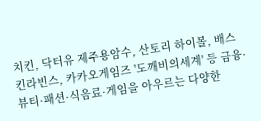치킨, 닥터유 제주용암수, 산토리 하이볼, 배스킨라빈스, 카카오게임즈 '도깨비의세계' 등 금융·뷰티·패션·식음료·게임을 아우르는 다양한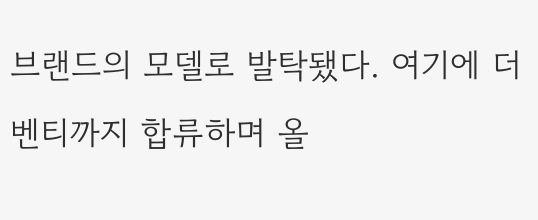브랜드의 모델로 발탁됐다. 여기에 더벤티까지 합류하며 올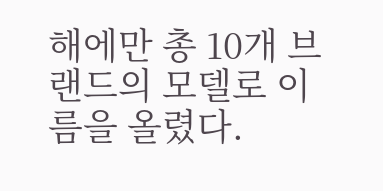해에만 총 10개 브랜드의 모델로 이름을 올렸다.